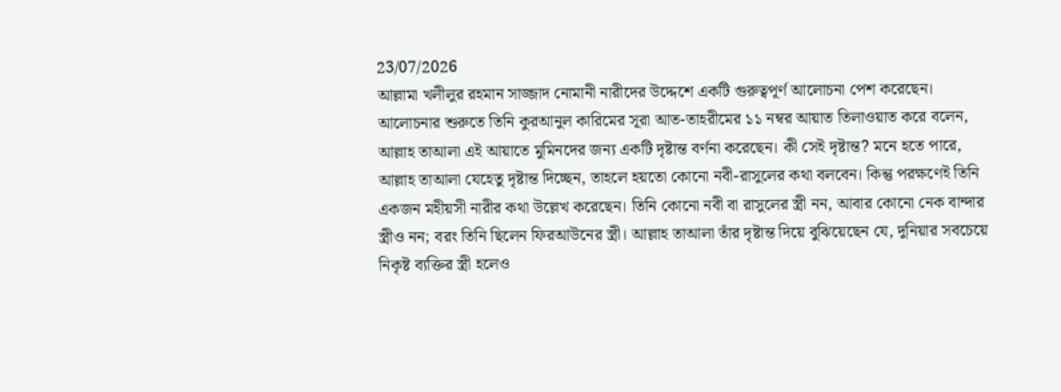23/07/2026
আল্লামা খলীলুর রহমান সাজ্জাদ নোমানী নারীদের উদ্দেশে একটি গুরুত্বপূর্ণ আলোচনা পেশ করেছেন।
আলোচনার শুরুতে তিনি কুরআনুল কারিমের সূরা আত-তাহরীমের ১১ নম্বর আয়াত তিলাওয়াত করে বলেন, আল্লাহ তাআলা এই আয়াতে মুমিনদের জন্য একটি দৃষ্টান্ত বর্ণনা করেছেন। কী সেই দৃষ্টান্ত? মনে হতে পারে, আল্লাহ তাআলা যেহেতু দৃষ্টান্ত দিচ্ছেন, তাহলে হয়তো কোনো নবী-রাসুলের কথা বলবেন। কিন্তু পরক্ষণেই তিনি একজন মহীয়সী নারীর কথা উল্লেখ করেছেন। তিনি কোনো নবী বা রাসুলের স্ত্রী নন, আবার কোনো নেক বান্দার স্ত্রীও নন; বরং তিনি ছিলেন ফিরআউনের স্ত্রী। আল্লাহ তাআলা তাঁর দৃষ্টান্ত দিয়ে বুঝিয়েছেন যে, দুনিয়ার সবচেয়ে নিকৃষ্ট ব্যক্তির স্ত্রী হলেও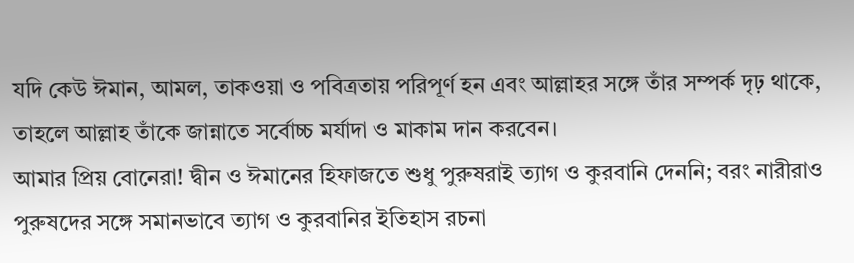যদি কেউ ঈমান, আমল, তাকওয়া ও পবিত্রতায় পরিপূর্ণ হন এবং আল্লাহর সঙ্গে তাঁর সম্পর্ক দৃঢ় থাকে, তাহলে আল্লাহ তাঁকে জান্নাতে সর্বোচ্চ মর্যাদা ও মাকাম দান করবেন।
আমার প্রিয় বোনেরা! দ্বীন ও ঈমানের হিফাজতে শুধু পুরুষরাই ত্যাগ ও কুরবানি দেননি; বরং নারীরাও পুরুষদের সঙ্গে সমানভাবে ত্যাগ ও কুরবানির ইতিহাস রচনা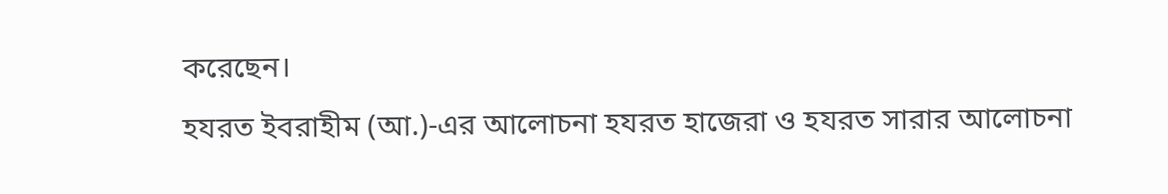করেছেন।
হযরত ইবরাহীম (আ.)-এর আলোচনা হযরত হাজেরা ও হযরত সারার আলোচনা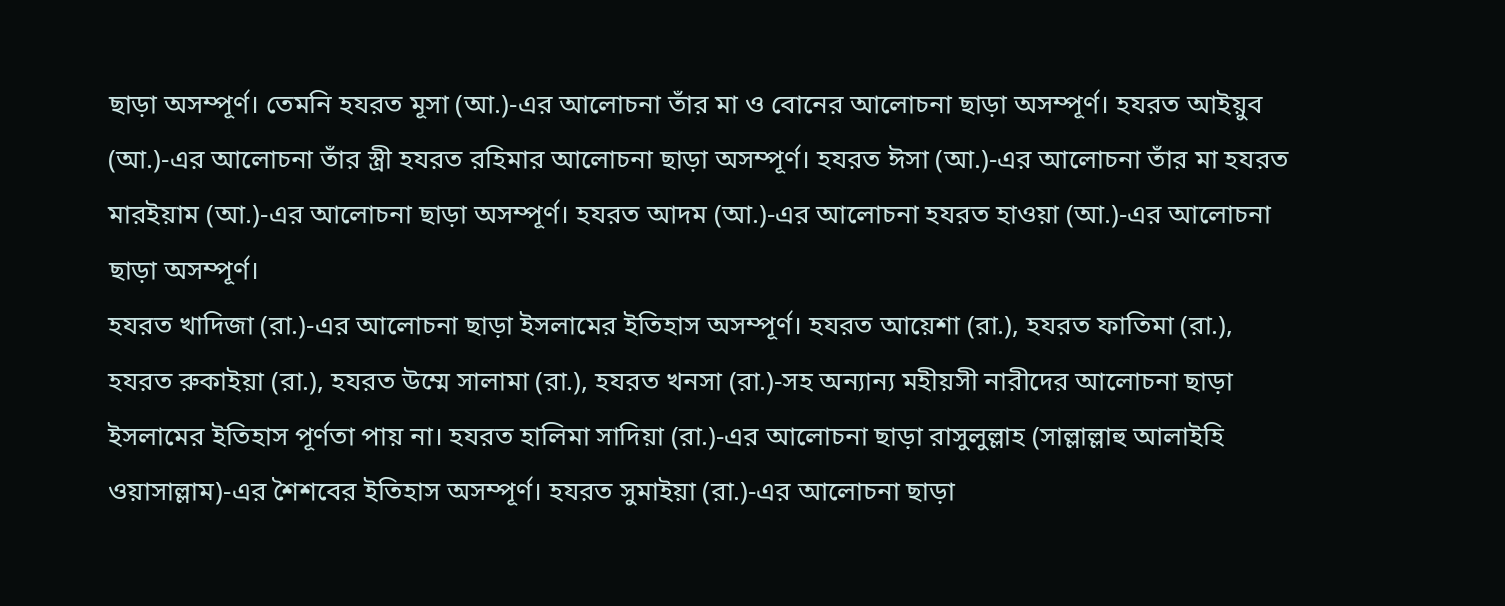ছাড়া অসম্পূর্ণ। তেমনি হযরত মূসা (আ.)-এর আলোচনা তাঁর মা ও বোনের আলোচনা ছাড়া অসম্পূর্ণ। হযরত আইয়ুব (আ.)-এর আলোচনা তাঁর স্ত্রী হযরত রহিমার আলোচনা ছাড়া অসম্পূর্ণ। হযরত ঈসা (আ.)-এর আলোচনা তাঁর মা হযরত মারইয়াম (আ.)-এর আলোচনা ছাড়া অসম্পূর্ণ। হযরত আদম (আ.)-এর আলোচনা হযরত হাওয়া (আ.)-এর আলোচনা ছাড়া অসম্পূর্ণ।
হযরত খাদিজা (রা.)-এর আলোচনা ছাড়া ইসলামের ইতিহাস অসম্পূর্ণ। হযরত আয়েশা (রা.), হযরত ফাতিমা (রা.), হযরত রুকাইয়া (রা.), হযরত উম্মে সালামা (রা.), হযরত খনসা (রা.)-সহ অন্যান্য মহীয়সী নারীদের আলোচনা ছাড়া ইসলামের ইতিহাস পূর্ণতা পায় না। হযরত হালিমা সাদিয়া (রা.)-এর আলোচনা ছাড়া রাসুলুল্লাহ (সাল্লাল্লাহু আলাইহি ওয়াসাল্লাম)-এর শৈশবের ইতিহাস অসম্পূর্ণ। হযরত সুমাইয়া (রা.)-এর আলোচনা ছাড়া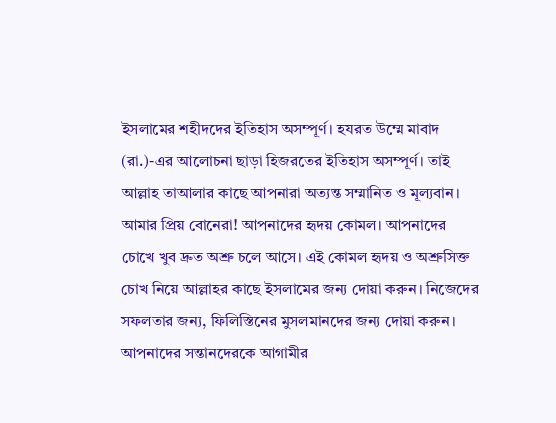ইসলামের শহীদদের ইতিহাস অসম্পূর্ণ। হযরত উম্মে মাবাদ (রা.)-এর আলোচনা ছাড়া হিজরতের ইতিহাস অসম্পূর্ণ। তাই আল্লাহ তাআলার কাছে আপনারা অত্যন্ত সম্মানিত ও মূল্যবান।
আমার প্রিয় বোনেরা! আপনাদের হৃদয় কোমল। আপনাদের চোখে খুব দ্রুত অশ্রু চলে আসে। এই কোমল হৃদয় ও অশ্রুসিক্ত চোখ নিয়ে আল্লাহর কাছে ইসলামের জন্য দোয়া করুন। নিজেদের সফলতার জন্য, ফিলিস্তিনের মুসলমানদের জন্য দোয়া করুন। আপনাদের সন্তানদেরকে আগামীর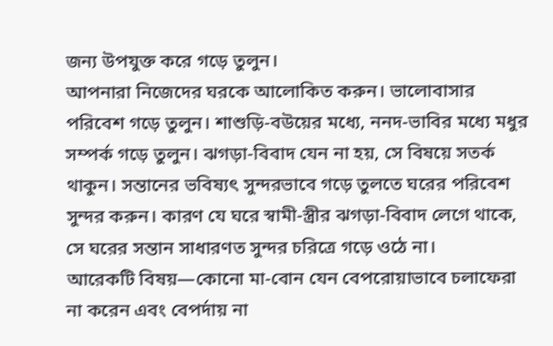জন্য উপযুক্ত করে গড়ে তুলুন।
আপনারা নিজেদের ঘরকে আলোকিত করুন। ভালোবাসার পরিবেশ গড়ে তুলুন। শাশুড়ি-বউয়ের মধ্যে, ননদ-ভাবির মধ্যে মধুর সম্পর্ক গড়ে তুলুন। ঝগড়া-বিবাদ যেন না হয়, সে বিষয়ে সতর্ক থাকুন। সন্তানের ভবিষ্যৎ সুন্দরভাবে গড়ে তুলতে ঘরের পরিবেশ সুন্দর করুন। কারণ যে ঘরে স্বামী-স্ত্রীর ঝগড়া-বিবাদ লেগে থাকে, সে ঘরের সন্তান সাধারণত সুন্দর চরিত্রে গড়ে ওঠে না।
আরেকটি বিষয়—কোনো মা-বোন যেন বেপরোয়াভাবে চলাফেরা না করেন এবং বেপর্দায় না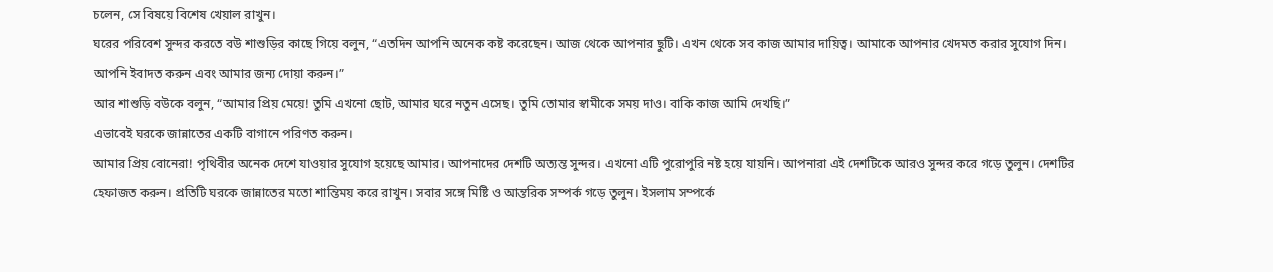চলেন, সে বিষয়ে বিশেষ খেয়াল রাখুন।
ঘরের পরিবেশ সুন্দর করতে বউ শাশুড়ির কাছে গিয়ে বলুন, “এতদিন আপনি অনেক কষ্ট করেছেন। আজ থেকে আপনার ছুটি। এখন থেকে সব কাজ আমার দায়িত্ব। আমাকে আপনার খেদমত করার সুযোগ দিন। আপনি ইবাদত করুন এবং আমার জন্য দোয়া করুন।”
আর শাশুড়ি বউকে বলুন, “আমার প্রিয় মেয়ে! তুমি এখনো ছোট, আমার ঘরে নতুন এসেছ। তুমি তোমার স্বামীকে সময় দাও। বাকি কাজ আমি দেখছি।”
এভাবেই ঘরকে জান্নাতের একটি বাগানে পরিণত করুন।
আমার প্রিয় বোনেরা! পৃথিবীর অনেক দেশে যাওয়ার সুযোগ হয়েছে আমার। আপনাদের দেশটি অত্যন্ত সুন্দর। এখনো এটি পুরোপুরি নষ্ট হয়ে যায়নি। আপনারা এই দেশটিকে আরও সুন্দর করে গড়ে তুলুন। দেশটির হেফাজত করুন। প্রতিটি ঘরকে জান্নাতের মতো শান্তিময় করে রাখুন। সবার সঙ্গে মিষ্টি ও আন্তরিক সম্পর্ক গড়ে তুলুন। ইসলাম সম্পর্কে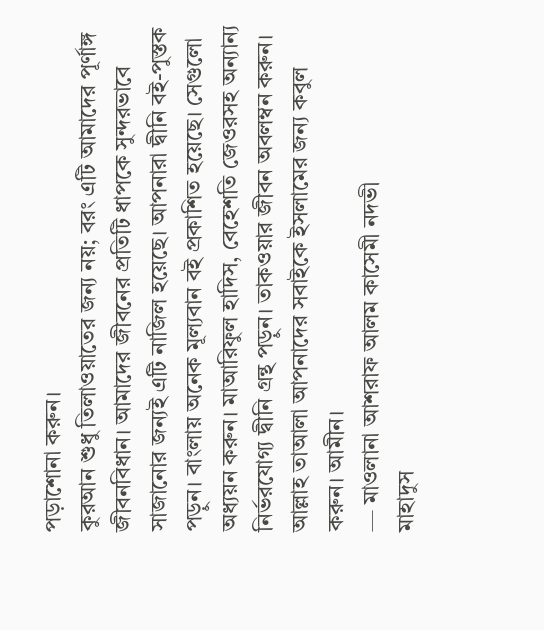পড়াশোনা করুন।
কুরআন শুধু তিলাওয়াতের জন্য নয়; বরং এটি আমাদের পূর্ণাঙ্গ জীবনবিধান। আমাদের জীবনের প্রতিটি ধাপকে সুন্দরভাবে সাজানোর জন্যই এটি নাজিল হয়েছে। আপনারা দ্বীনি বই-পুস্তক পড়ুন। বাংলায় অনেক মূল্যবান বই প্রকাশিত হয়েছে। সেগুলো অধ্যয়ন করুন। মাআরিফুল হাদিস, বেহেশতি জেওরসহ অন্যান্য নির্ভরযোগ্য দ্বীনি গ্রন্থ পড়ুন। তাকওয়ার জীবন অবলম্বন করুন।
আল্লাহ তাআলা আপনাদের সবাইকে ইসলামের জন্য কবুল করুন। আমীন।
— মাওলানা আশরাফ আলম কাসেমী নদভী
মাহাদুস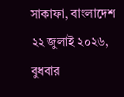সাকাফা, বাংলাদেশ
২২ জুলাই ২০২৬, বুধবার